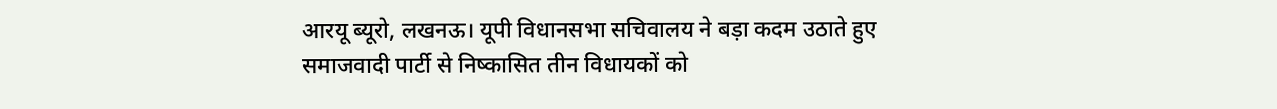आरयू ब्यूरो, लखनऊ। यूपी विधानसभा सचिवालय ने बड़ा कदम उठाते हुए समाजवादी पार्टी से निष्कासित तीन विधायकों को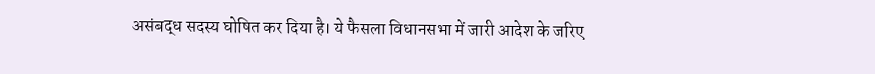असंबद्ध सदस्य घोषित कर दिया है। ये फैसला विधानसभा में जारी आदेश के जरिए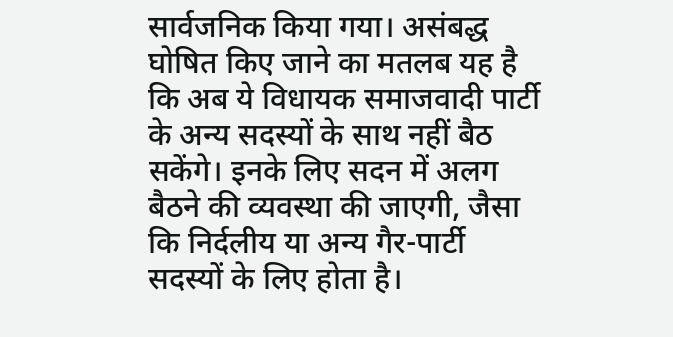सार्वजनिक किया गया। असंबद्ध घोषित किए जाने का मतलब यह है कि अब ये विधायक समाजवादी पार्टी के अन्य सदस्यों के साथ नहीं बैठ सकेंगे। इनके लिए सदन में अलग बैठने की व्यवस्था की जाएगी, जैसा कि निर्दलीय या अन्य गैर-पार्टी सदस्यों के लिए होता है।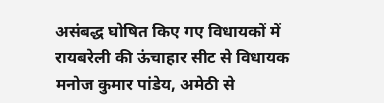असंबद्ध घोषित किए गए विधायकों में रायबरेली की ऊंचाहार सीट से विधायक मनोज कुमार पांडेय, अमेठी से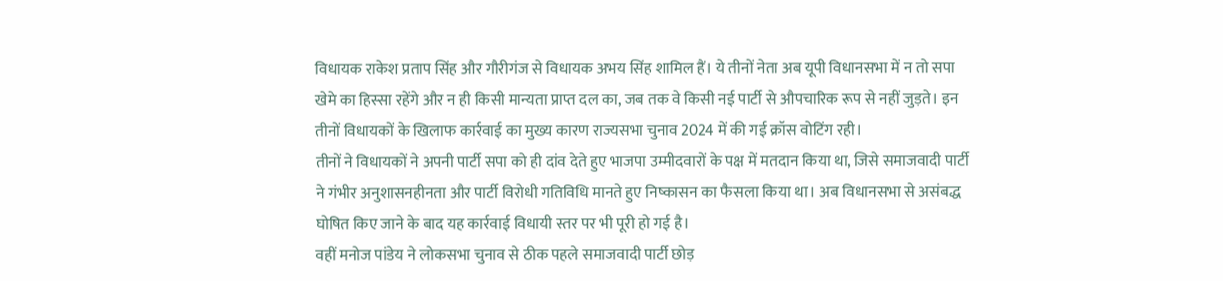विधायक राकेश प्रताप सिंह और गौरीगंज से विधायक अभय सिंह शामिल हैं। ये तीनों नेता अब यूपी विधानसभा में न तो सपा खेमे का हिस्सा रहेंगे और न ही किसी मान्यता प्राप्त दल का, जब तक वे किसी नई पार्टी से औपचारिक रूप से नहीं जुड़ते। इन तीनों विधायकों के खिलाफ कार्रवाई का मुख्य कारण राज्यसभा चुनाव 2024 में की गई क्रॉस वोटिंग रही।
तीनों ने विधायकों ने अपनी पार्टी सपा को ही दांव देते हुए भाजपा उम्मीदवारों के पक्ष में मतदान किया था, जिसे समाजवादी पार्टी ने गंभीर अनुशासनहीनता और पार्टी विरोधी गतिविधि मानते हुए निष्कासन का फैसला किया था। अब विधानसभा से असंबद्ध घोषित किए जाने के बाद यह कार्रवाई विधायी स्तर पर भी पूरी हो गई है।
वहीं मनोज पांडेय ने लोकसभा चुनाव से ठीक पहले समाजवादी पार्टी छोड़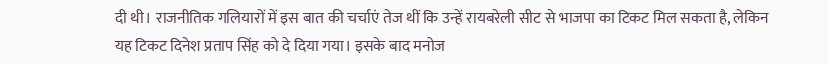दी थी। राजनीतिक गलियारों में इस बात की चर्चाएं तेज थीं कि उन्हें रायबरेली सीट से भाजपा का टिकट मिल सकता है, लेकिन यह टिकट दिनेश प्रताप सिंह को दे दिया गया। इसके बाद मनोज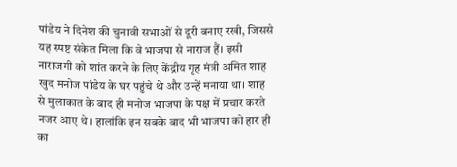पांडेय ने दिनेश की चुनावी सभाओं से दूरी बनाए रखी, जिससे यह स्पष्ट संकेत मिला कि वे भाजपा से नाराज हैं। इसी नाराजगी को शांत करने के लिए केंद्रीय गृह मंत्री अमित शाह खुद मनोज पांडेय के घर पहुंचे थे और उन्हें मनाया था। शाह से मुलाकात के बाद ही मनोज भाजपा के पक्ष में प्रचार करते नजर आए थे। हालांकि इन सबके बाद भी भाजपा को हार ही का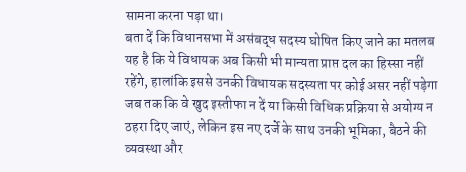सामना करना पड़ा था।
बता दें कि विधानसभा में असंबद्ध सदस्य घोषित किए जाने का मतलब यह है कि ये विधायक अब किसी भी मान्यता प्राप्त दल का हिस्सा नहीं रहेंगे, हालांकि इससे उनकी विधायक सदस्यता पर कोई असर नहीं पड़ेगा जब तक कि वे खुद इस्तीफा न दें या किसी विधिक प्रक्रिया से अयोग्य न ठहरा दिए जाएं, लेकिन इस नए दर्जे के साथ उनकी भूमिका, बैठने की व्यवस्था और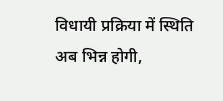विधायी प्रक्रिया में स्थिति अब भिन्न होगी,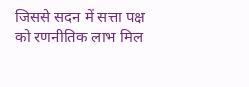जिससे सदन में सत्ता पक्ष को रणनीतिक लाभ मिल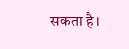सकता है।